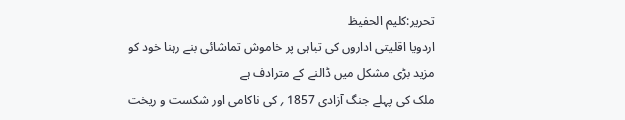تحریر:کلیم الحفیظ
اردویا اقلیتی اداروں کی تباہی پر خاموش تماشائی بنے رہنا خود کو مزید بڑی مشکل میں ڈالنے کے مترادف ہے
ملک کی پہلے جنگ آزادی 1857 ؍ کی ناکامی اور شکست و ریخت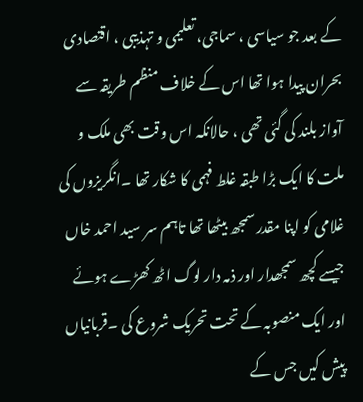کے بعد جو سیاسی ، سماجی، تعلیمی و تہذیبی ، اقتصادی بحران پیدا ہوا تھا اس کے خلاف منظم طریقہ سے آواز بلند کی گئی تھی ، حالانکہ اس وقت بھی ملک و ملت کا ایک بڑا طبقہ غلط فہمی کا شکار تھا ۔انگریزوں کی غلامی کو اپنا مقدر سمجھ بیٹھا تھا تاہم سر سید احمد خاں جیسے کچھ سمجھدار اور ذمہ دار لوگ اٹھ کھڑے ہوئے اور ایک منصوبہ کے تحت تحریک شروع کی ۔قربانیاں پیش کیں جس کے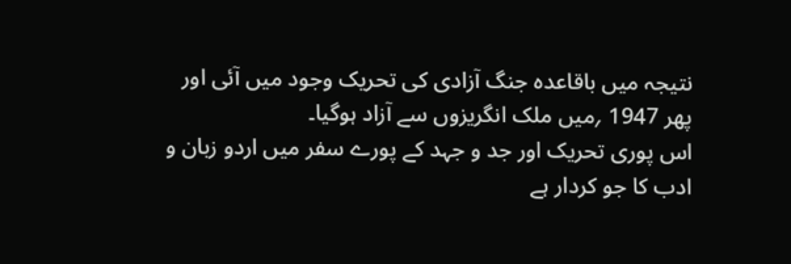نتیجہ میں باقاعدہ جنگ آزادی کی تحریک وجود میں آئی اور پھر 1947 ؍میں ملک انگریزوں سے آزاد ہوگیا۔
اس پوری تحریک اور جد و جہد کے پورے سفر میں اردو زبان و ادب کا جو کردار ہے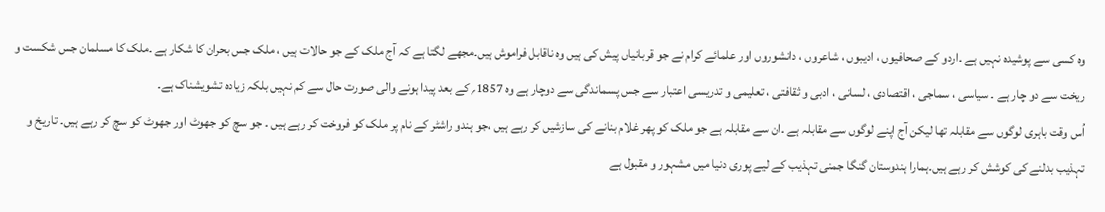وہ کسی سے پوشیدہ نہیں ہے ۔اردو کے صحافیوں ، ادیبوں ، شاعروں ، دانشوروں اور علمائے کرام نے جو قربانیاں پیش کی ہیں وہ ناقابل فراموش ہیں۔مجھے لگتا ہے کہ آج ملک کے جو حالات ہیں ، ملک جس بحران کا شکار ہے ۔ملک کا مسلمان جس شکست و ریخت سے دو چار ہے ۔ سیاسی ، سماجی ، اقتصادی ، لسانی ، ادبی و ثقافتی ، تعلیمی و تدریسی اعتبار سے جس پسماندگی سے دوچار ہے وہ 1857؍ کے بعد پیدا ہونے والی صورت حال سے کم نہیں بلکہ زیادہ تشویشناک ہے۔
اُس وقت باہری لوگوں سے مقابلہ تھا لیکن آج اپنے لوگوں سے مقابلہ ہے ۔ان سے مقابلہ ہے جو ملک کو پھر غلام بنانے کی سازشیں کر رہے ہیں ،جو ہندو راشٹر کے نام پر ملک کو فروخت کر رہے ہیں ۔ جو سچ کو جھوٹ اور جھوٹ کو سچ کر رہے ہیں۔ تاریخ و تہذیب بدلنے کی کوشش کر رہے ہیں۔ہمارا ہندوستان گنگا جمنی تہذیب کے لیے پوری دنیا میں مشہور و مقبول ہے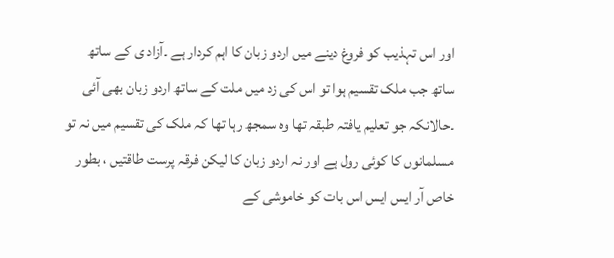اور اس تہذیب کو فروغ دینے میں اردو زبان کا اہم کردار ہے ۔آزاد ی کے ساتھ ساتھ جب ملک تقسیم ہوا تو اس کی زد میں ملت کے ساتھ اردو زبان بھی آئی ۔حالانکہ جو تعلیم یافتہ طبقہ تھا وہ سمجھ رہا تھا کہ ملک کی تقسیم میں نہ تو مسلمانوں کا کوئی رول ہے اور نہ اردو زبان کا لیکن فرقہ پرست طاقتیں ، بطور خاص آر ایس ایس اس بات کو خاموشی کے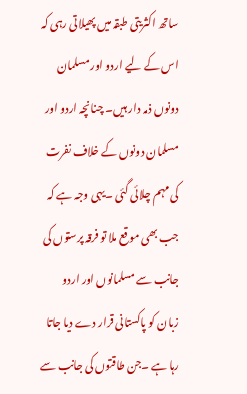ساتھ اکثریتی طبقہ میں پھیلاتی رہی کہ اس کے لیے اردو اور مسلمان دونوں ذمہ دار ہیں۔ چنانچہ اردو اور مسلمان دونوں کے خلاف نفرت کی مہم چلائی گئی ۔یہی وجہ ہے کہ جب بھی موقع ملا تو فرقہ پرستوں کی جانب سے مسلمانوں اور اردو زبان کو پاکستانی قرار دے دیا جاتا رہا ہے ۔جن طاقتوں کی جانب سے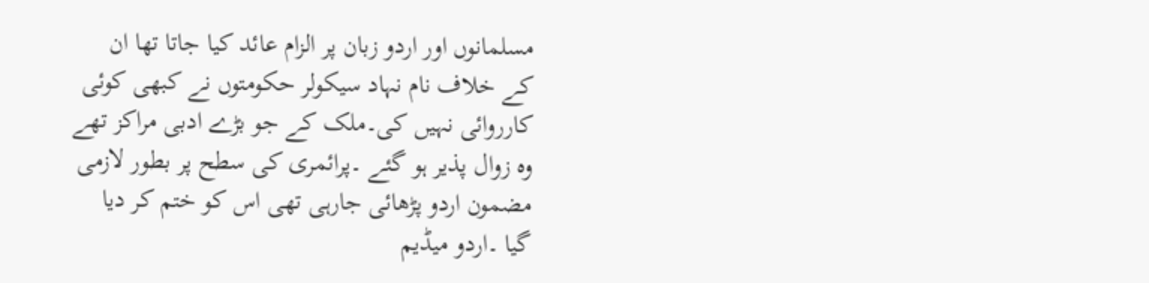مسلمانوں اور اردو زبان پر الزام عائد کیا جاتا تھا ان کے خلاف نام نہاد سیکولر حکومتوں نے کبھی کوئی کارروائی نہیں کی۔ملک کے جو بڑے ادبی مراکز تھے وہ زوال پذیر ہو گئے ۔پرائمری کی سطح پر بطور لازمی مضمون اردو پڑھائی جارہی تھی اس کو ختم کر دیا گیا ۔اردو میڈیم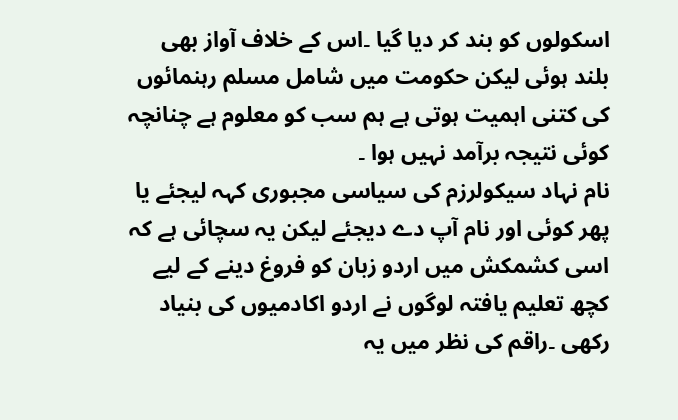اسکولوں کو بند کر دیا گیا ۔اس کے خلاف آواز بھی بلند ہوئی لیکن حکومت میں شامل مسلم رہنمائوں کی کتنی اہمیت ہوتی ہے ہم سب کو معلوم ہے چنانچہ کوئی نتیجہ برآمد نہیں ہوا ۔
نام نہاد سیکولرزم کی سیاسی مجبوری کہہ لیجئے یا پھر کوئی اور نام آپ دے دیجئے لیکن یہ سچائی ہے کہ اسی کشمکش میں اردو زبان کو فروغ دینے کے لیے کچھ تعلیم یافتہ لوگوں نے اردو اکادمیوں کی بنیاد رکھی ۔راقم کی نظر میں یہ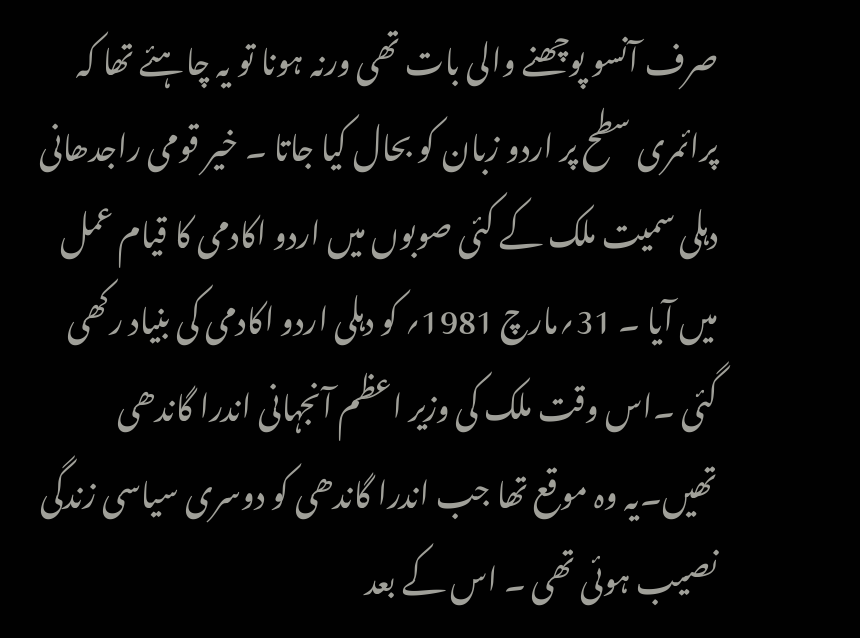صرف آنسو پوچھنے والی بات تھی ورنہ ہونا تو یہ چاہئے تھا کہ پرائمری سطح پر اردو زبان کو بحال کیا جاتا ۔ خیر قومی راجدھانی دہلی سمیت ملک کے کئی صوبوں میں اردو اکادمی کا قیام عمل میں آیا ۔ 31؍مارچ 1981؍ کو دہلی اردو اکادمی کی بنیاد رکھی گئی ۔اس وقت ملک کی وزیر اعظم آنجہانی اندرا گاندھی تھیں۔یہ وہ موقع تھا جب اندرا گاندھی کو دوسری سیاسی زندگی نصیب ہوئی تھی ۔ اس کے بعد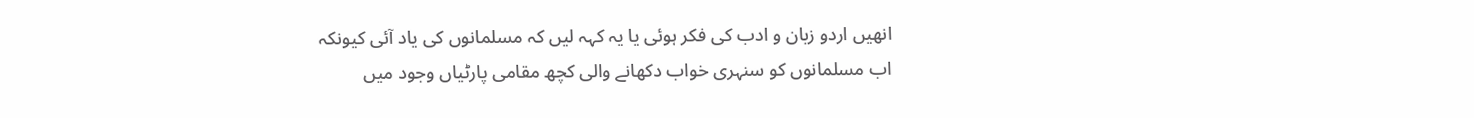انھیں اردو زبان و ادب کی فکر ہوئی یا یہ کہہ لیں کہ مسلمانوں کی یاد آئی کیونکہ اب مسلمانوں کو سنہری خواب دکھانے والی کچھ مقامی پارٹیاں وجود میں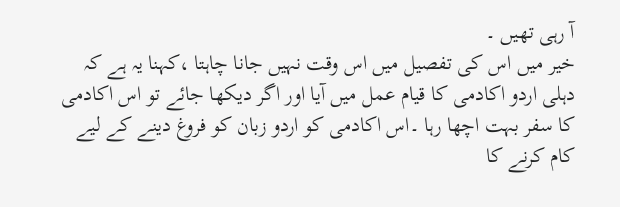آ رہی تھیں ۔
خیر میں اس کی تفصیل میں اس وقت نہیں جانا چاہتا ،کہنا یہ ہے کہ دہلی اردو اکادمی کا قیام عمل میں آیا اور اگر دیکھا جائے تو اس اکادمی کا سفر بہت اچھا رہا ۔اس اکادمی کو اردو زبان کو فروغ دینے کے لیے کام کرنے کا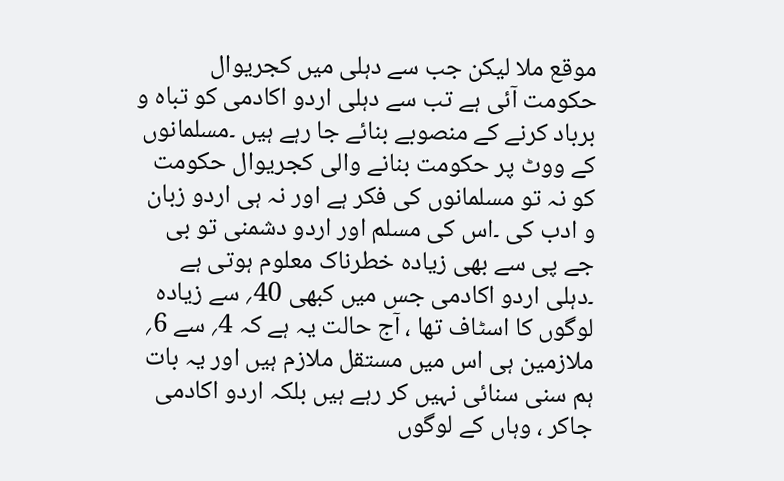موقع ملا لیکن جب سے دہلی میں کجریوال حکومت آئی ہے تب سے دہلی اردو اکادمی کو تباہ و برباد کرنے کے منصوبے بنائے جا رہے ہیں ۔مسلمانوں کے ووٹ پر حکومت بنانے والی کجریوال حکومت کو نہ تو مسلمانوں کی فکر ہے اور نہ ہی اردو زبان و ادب کی ۔اس کی مسلم اور اردو دشمنی تو بی جے پی سے بھی زیادہ خطرناک معلوم ہوتی ہے ۔دہلی اردو اکادمی جس میں کبھی 40؍ سے زیادہ لوگوں کا اسٹاف تھا ، آج حالت یہ ہے کہ 4؍ سے 6؍ ملازمین ہی اس میں مستقل ملازم ہیں اور یہ بات ہم سنی سنائی نہیں کر رہے ہیں بلکہ اردو اکادمی جاکر ، وہاں کے لوگوں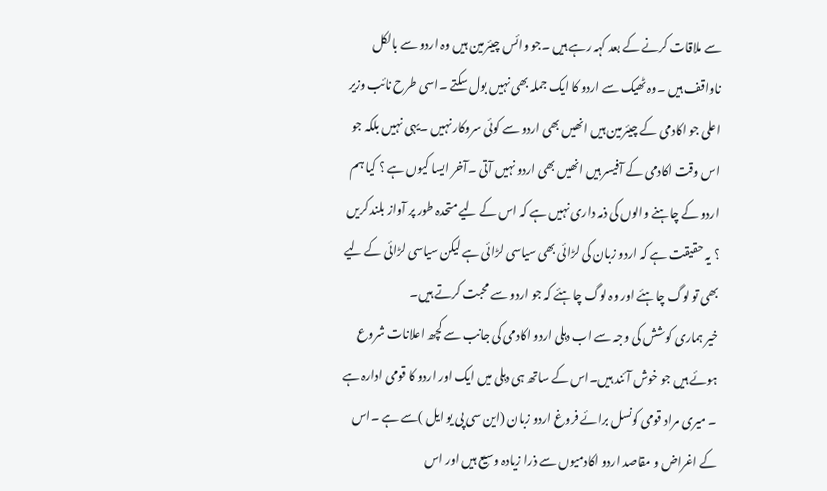سے ملاقات کرنے کے بعد کہہ رہے ہیں ۔جو وائس چیئرمین ہیں وہ اردو سے بالکل ناواقف ہیں ۔وہ ٹھیک سے اردو کا ایک جملہ بھی نہیں بول سکتے ۔اسی طرح نائب وزیر اعلی جو اکادمی کے چیئرمین ہیں انھیں بھی اردو سے کوئی سروکار نہیں ۔یہی نہیں بلکہ جو اس وقت اکادمی کے آفیسر ہیں انھیں بھی اردو نہیں آتی ۔آخر ایسا کیوں ہے ؟ کیا ہم اردو کے چاہنے والوں کی ذمہ داری نہیں ہے کہ اس کے لیے متحدہ طور پر آواز بلند کریں ؟ یہ حقیقت ہے کہ اردو زبان کی لڑائی بھی سیاسی لڑائی ہے لیکن سیاسی لڑائی کے لیے بھی تو لوگ چاہئے اور وہ لوگ چاہئے کہ جو اردو سے محبت کرتے ہیں۔
خیر ہماری کوشش کی وجہ سے اب دہلی اردو اکادمی کی جانب سے کچھ اعلانات شروع ہوئے ہیں جو خوش آئند ہیں۔اس کے ساتھ ہی دہلی میں ایک اور اردو کا قومی ادارہ ہے ۔ میری مراد قومی کونسل برائے فروغ اردو زبان (این سی پی یو ایل )سے ہے ۔اس کے اغراض و مقاصد اردو اکادمیوں سے ذرا زیادہ وسیع ہیں اور اس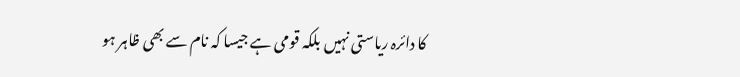کا دائرہ ریاستی نہیں بلکہ قومی ہے جیسا کہ نام سے بھی ظاہر ہو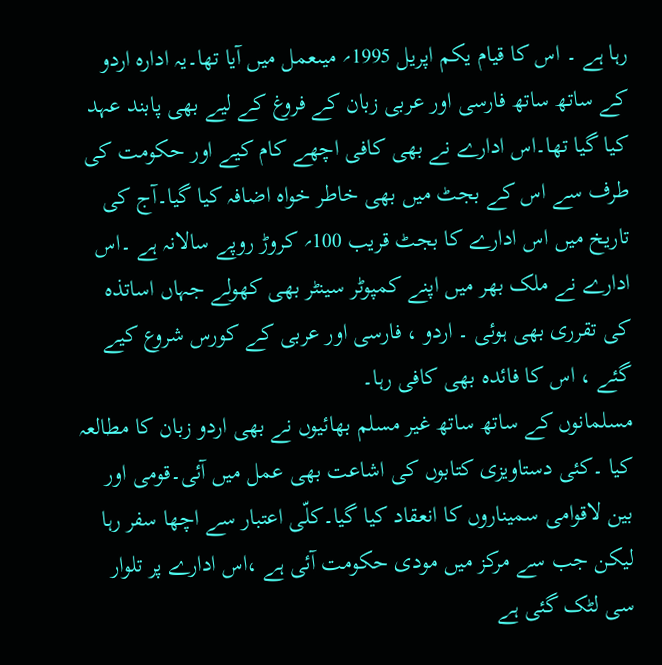رہا ہے ۔ اس کا قیام یکم اپریل 1995؍ میںعمل میں آیا تھا۔یہ ادارہ اردو کے ساتھ ساتھ فارسی اور عربی زبان کے فروغ کے لیے بھی پابند عہد کیا گیا تھا۔اس ادارے نے بھی کافی اچھے کام کیے اور حکومت کی طرف سے اس کے بجٹ میں بھی خاطر خواہ اضافہ کیا گیا۔آج کی تاریخ میں اس ادارے کا بجٹ قریب 100؍ کروڑ روپے سالانہ ہے ۔اس ادارے نے ملک بھر میں اپنے کمپوٹر سینٹر بھی کھولے جہاں اساتذہ کی تقرری بھی ہوئی ۔ اردو ، فارسی اور عربی کے کورس شروع کیے گئے ، اس کا فائدہ بھی کافی رہا۔
مسلمانوں کے ساتھ ساتھ غیر مسلم بھائیوں نے بھی اردو زبان کا مطالعہ کیا ۔کئی دستاویزی کتابوں کی اشاعت بھی عمل میں آئی۔قومی اور بین لاقوامی سمیناروں کا انعقاد کیا گیا۔کلّی اعتبار سے اچھا سفر رہا لیکن جب سے مرکز میں مودی حکومت آئی ہے ،اس ادارے پر تلوار سی لٹک گئی ہے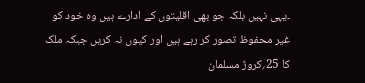۔یہی نہیں بلکہ جو بھی اقلیتوں کے ادارے ہیں وہ خود کو غیر محفوظ تصور کر رہے ہیں اور کیوں نہ کریں جبکہ ملک کا 25؍کروڑ مسلمان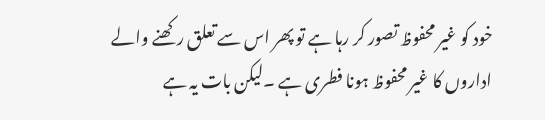خود کو غیر محفوظ تصور کر رہا ہے تو پھر اس سے تعلق رکھنے والے اداروں کا غیر محفوظ ہونا فطری ہے ۔لیکن بات یہ ہے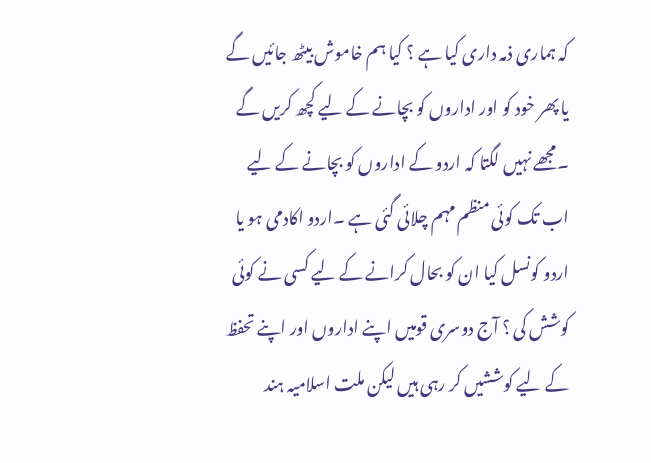کہ ہماری ذمہ داری کیا ہے ؟ کیا ہم خاموش بیٹھ جائیں گے یا پھر خود کو اور اداروں کو بچانے کے لیے کچھ کریں گے ۔مجھے نہیں لگتا کہ اردو کے اداروں کو بچانے کے لیے اب تک کوئی منظم مہم چلائی گئی ہے ۔اردو اکادمی ہو یا اردو کونسل کیا ان کو بحال کرانے کے لیے کسی نے کوئی کوشش کی ؟ آج دوسری قومیں اپنے اداروں اور اپنے تحفظ کے لیے کوششیں کر رہی ہیں لیکن ملت اسلامیہ ہند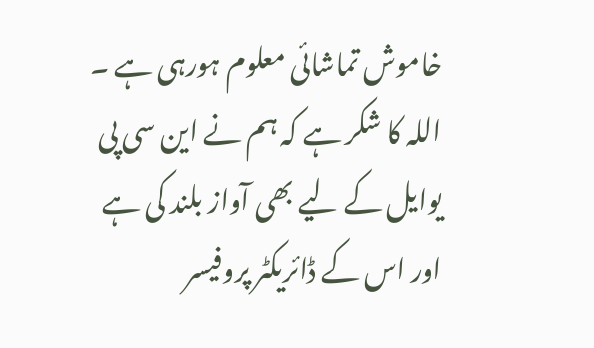خاموش تماشائی معلوم ہورہی ہے ۔
اللہ کا شکر ہے کہ ہم نے این سی پی یوایل کے لیے بھی آواز بلند کی ہے اور اس کے ڈائریکٹر پروفیسر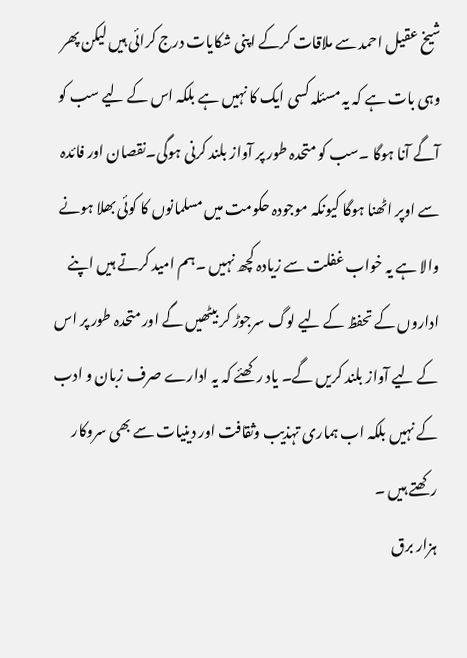شیخ عقیل احمد سے ملاقات کرکے اپنی شکایات درج کرائی ہیں لیکن پھر وہی بات ہے کہ یہ مسئلہ کسی ایک کا نہیں ہے بلکہ اس کے لیے سب کو آگے آنا ہوگا ۔سب کو متحدہ طور پر آواز بلند کرنی ہوگی۔نقصان اور فائدہ سے اوپر اٹھنا ہوگا کیونکہ موجودہ حکومت میں مسلمانوں کا کوئی بھلا ہونے والا ہے یہ خواب غفلت سے زیادہ کچھ نہیں ۔ہم امید کرتے ہیں اپنے اداروں کے تحفظ کے لیے لوگ سرجوڑ کر بیٹھیں گے اور متحدہ طور پر اس کے لیے آواز بلند کریں گے۔ یاد رکھئے کہ یہ ادارے صرف زبان و ادب کے نہیں بلکہ اب ہماری تہذیب وثقافت اور دینیات سے بھی سروکار رکھتے ہیں ۔
ہزار برق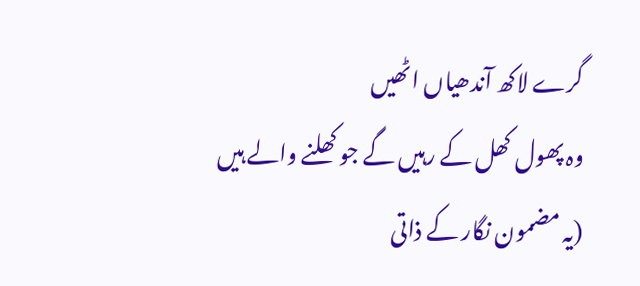گرے لاکھ آندھیاں اٹھیں
وہ پھول کھل کے رہیں گے جو کھلنے والے ہیں
(یہ مضمون نگار کے ذاتی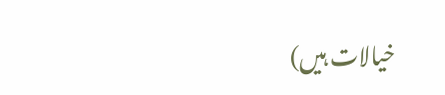خیالات ہیں)